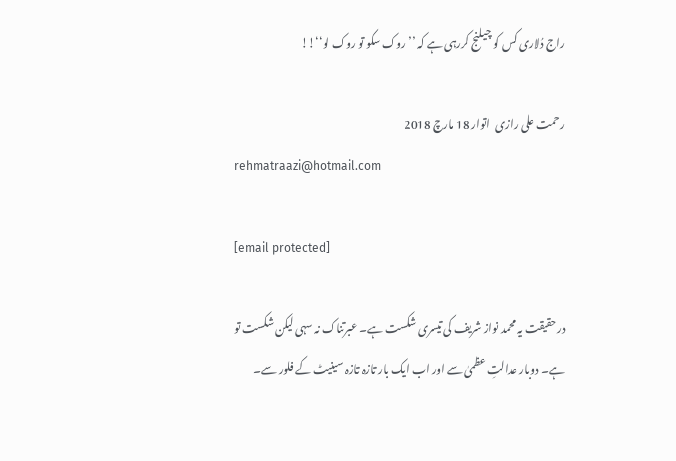راج دُلاری کس کو چیلنج کررہی ہے کہ ’’روک سکو تو روک لو‘‘!!

رحمت علی رازی  اتوار 18 مارچ 2018
rehmatraazi@hotmail.com

[email protected]

درحقیقت یہ محمد نواز شریف کی تیسری شکست ہے۔ عبرتناک نہ سہی لیکن شکست تو ہے۔ دوبار عدالتِ عظمیٰ سے اور اب ایک بار تازہ تازہ سینیٹ کے فلور سے۔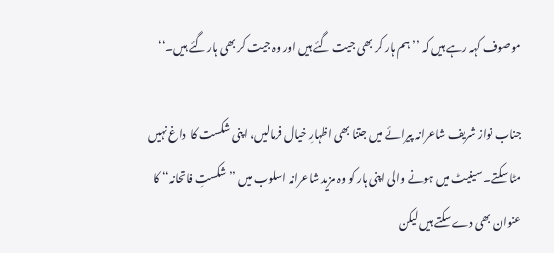موصوف کہہ رہے ہیں کہ ’’ہم ہار کر بھی جیت گئے ہیں اور وہ جیت کر بھی ہار گئے ہیں۔‘‘

جناب نواز شریف شاعرانہ پیرائے میں جتنا بھی اظہارِ خیال فرمالیں، اپنی شکست کا  داغ نہیں مٹا سکتے۔ سینیٹ میں ہونے والی اپنی ہار کو وہ مزید شاعرانہ اسلوب میں ’’شکستِ فاتحانہ‘‘ کا عنوان بھی دے سکتے ہیں لیکن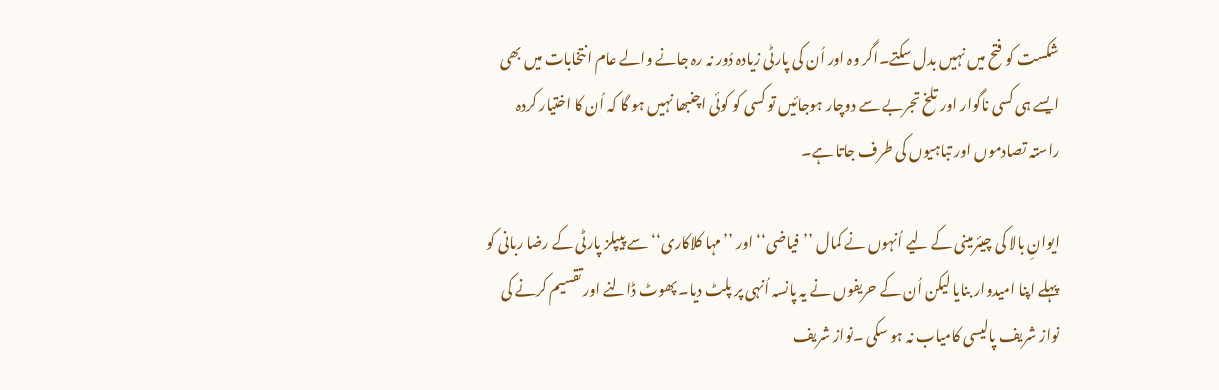شکست کو فتح میں نہیں بدل سکتے۔اگر وہ اور اُن کی پارٹی زیادہ دُور نہ رہ جانے والے عام انتخابات میں بھی ایسے ہی کسی ناگوار اور تلخ تجربے سے دوچار ہوجائیں تو کسی کو کوئی اچنبھا نہیں ہو گا کہ اُن کا اختیار کردہ راستہ تصادموں اور تباہیوں کی طرف جاتا ہے۔

ایوانِ بالا کی چیئرمینی کے لیے اُنہوں نے کمال ’’فیاضی‘‘ اور ’’مہا کلاکاری‘‘ سے پیپلز پارٹی کے رضا ربانی کو پہلے اپنا امیدوار بنایا لیکن اُن کے حریفوں نے یہ پانسہ اُنہی پر پلٹ دیا۔ پھوٹ ڈالنے اور تقسیم کرنے کی نواز شریف پالیسی کامیاب نہ ہو سکی ۔نواز شریف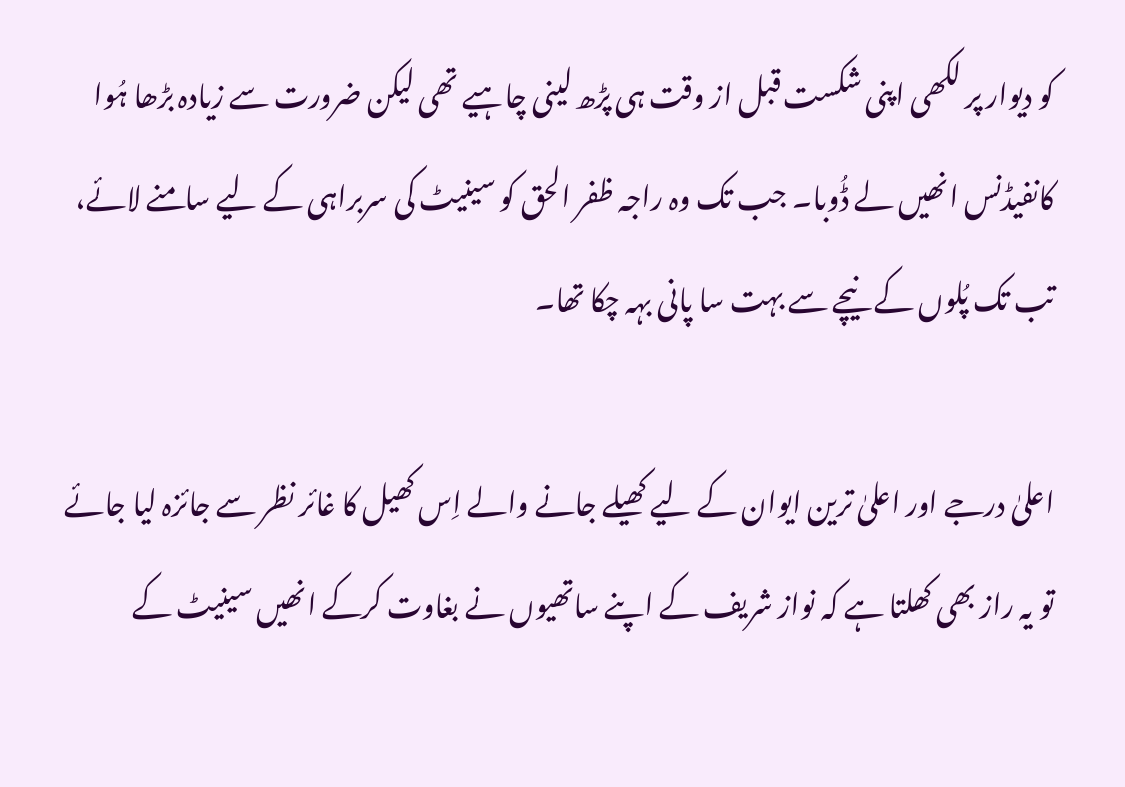کو دیوار پر لکھی اپنی شکست قبل از وقت ہی پڑھ لینی چاہیے تھی لیکن ضرورت سے زیادہ بڑھا ہُوا کانفیڈنس انھیں لے ڈُوبا۔ جب تک وہ راجہ ظفر الحق کو سینیٹ کی سربراہی کے لیے سامنے لائے، تب تک پُلوں کے نیچے سے بہت سا پانی بہہ چکا تھا۔

اعلیٰ درجے اور اعلیٰ ترین ایوان کے لیے کھیلے جانے والے اِس کھیل کا غائر نظر سے جائزہ لیا جائے تو یہ راز بھی کھلتا ہے کہ نواز شریف کے اپنے ساتھیوں نے بغاوت کرکے انھیں سینیٹ کے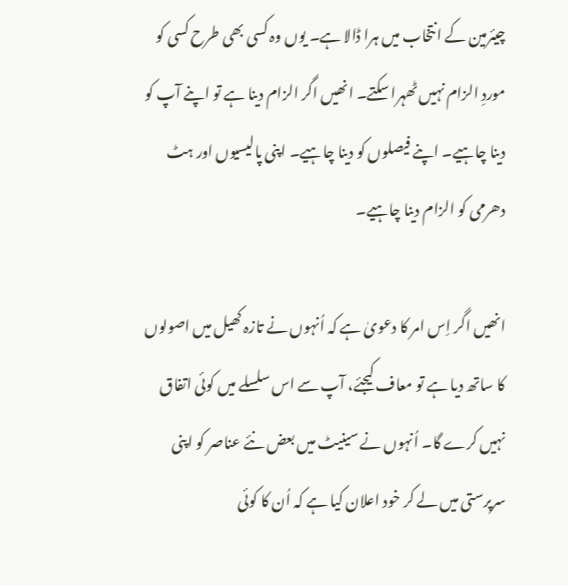چیئرمین کے انتخاب میں ہرا ڈالا ہے۔ یوں وہ کسی بھی طرح کسی کو موردِ الزام نہیں ٹھہرا سکتے۔ انھیں اگر الزام دینا ہے تو اپنے آپ کو دینا چاہیے۔ اپنے فیصلوں کو دینا چاہیے۔ اپنی پالیسیوں اور ہٹ دھرمی کو الزام دینا چاہیے۔

انھیں اگر اِس امر کا دعویٰ ہے کہ اُنہوں نے تازہ کھیل میں اصولوں کا ساتھ دیا ہے تو معاف کیجئے، آپ سے اس سلسلے میں کوئی اتفاق نہیں کرے گا۔ اُنہوں نے سینیٹ میں بعض نئے عناصر کو اپنی سرپرستی میں لے کر خود اعلان کیا ہے کہ اُن کا کوئی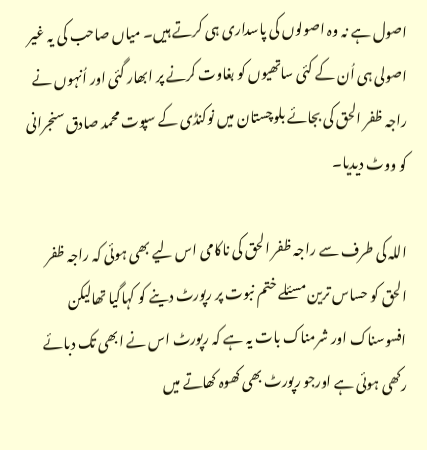اصول ہے نہ وہ اصولوں کی پاسداری ہی کرتے ہیں۔ میاں صاحب کی یہ غیر اصولی ہی اُن کے کئی ساتھیوں کو بغاوت کرنے پر ابھار گئی اور اُنہوں نے راجہ ظفر الحق کی بجائے بلوچستان میں نوکنڈی کے سپوت محمد صادق سنجرانی کو ووٹ دیدیا۔

اللہ کی طرف سے راجہ ظفر الحق کی ناکامی اس لیے بھی ہوئی کہ راجہ ظفر الحق کو حساس ترین مسئلے ختم نبوت پر رپورٹ دینے کو کہاگیا تھالیکن افسوسناک اور شرمناک بات یہ ہے کہ رپورٹ اس نے ابھی تک دبائے رکھی ہوئی ہے اورجو رپورٹ بھی کھوہ کھاتے میں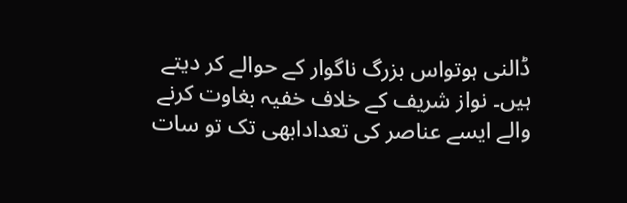ڈالنی ہوتواس بزرگ ناگوار کے حوالے کر دیتے ہیں۔ نواز شریف کے خلاف خفیہ بغاوت کرنے والے ایسے عناصر کی تعدادابھی تک تو سات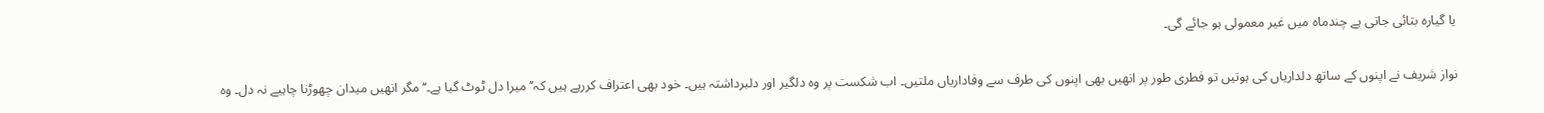یا گیارہ بتائی جاتی ہے چندماہ میں غیر معمولی ہو جائے گی۔

نواز شریف نے اپنوں کے ساتھ دلداریاں کی ہوتیں تو فطری طور پر انھیں بھی اپنوں کی طرف سے وفاداریاں ملتیں۔ اب شکست پر وہ دلگیر اور دلبرداشتہ ہیں۔ خود بھی اعتراف کررہے ہیں کہ’’ میرا دل ٹوٹ گیا ہے۔‘‘مگر انھیں میدان چھوڑنا چاہیے نہ دل۔ وہ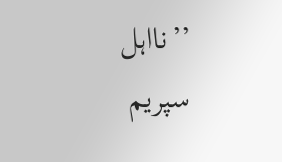’’نااہل سپریم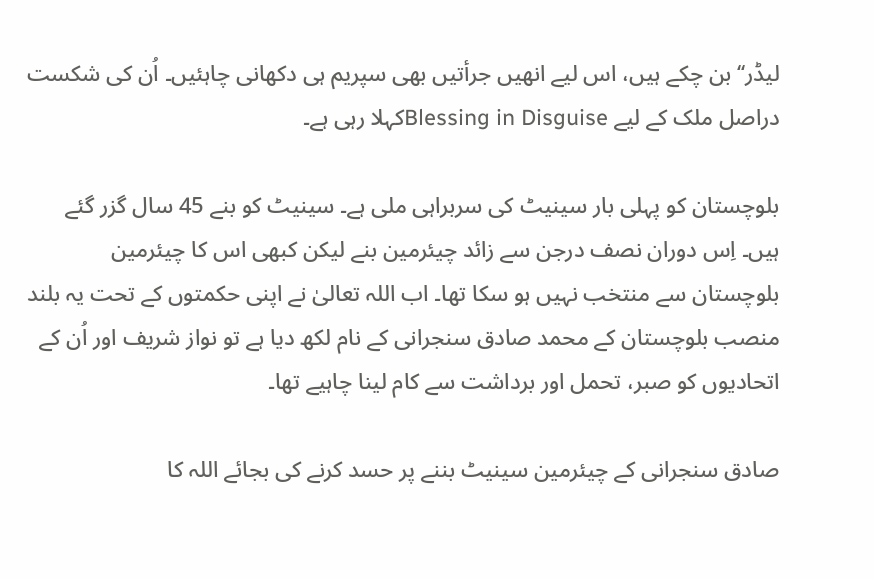لیڈر‘‘ بن چکے ہیں، اس لیے انھیں جرأتیں بھی سپریم ہی دکھانی چاہئیں۔ اُن کی شکست دراصل ملک کے لیے Blessing in Disguiseکہلا رہی ہے۔

بلوچستان کو پہلی بار سینیٹ کی سربراہی ملی ہے۔ سینیٹ کو بنے 45 سال گزر گئے ہیں۔ اِس دوران نصف درجن سے زائد چیئرمین بنے لیکن کبھی اس کا چیئرمین بلوچستان سے منتخب نہیں ہو سکا تھا۔ اب اللہ تعالیٰ نے اپنی حکمتوں کے تحت یہ بلند منصب بلوچستان کے محمد صادق سنجرانی کے نام لکھ دیا ہے تو نواز شریف اور اُن کے اتحادیوں کو صبر، تحمل اور برداشت سے کام لینا چاہیے تھا۔

صادق سنجرانی کے چیئرمین سینیٹ بننے پر حسد کرنے کی بجائے اللہ کا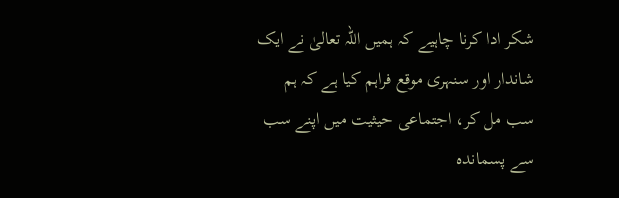شکر ادا کرنا چاہیے کہ ہمیں اللہ تعالیٰ نے ایک شاندار اور سنہری موقع فراہم کیا ہے کہ ہم سب مل کر، اجتماعی حیثیت میں اپنے سب سے پسماندہ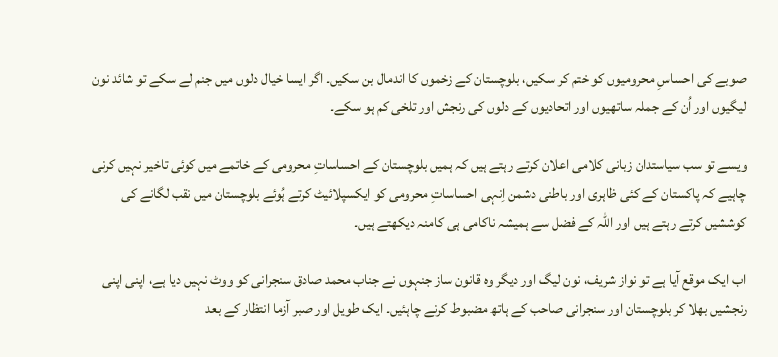صوبے کی احساسِ محرومیوں کو ختم کر سکیں، بلوچستان کے زخموں کا اندمال بن سکیں۔ اگر ایسا خیال دلوں میں جنم لے سکے تو شائد نون لیگیوں اور اُن کے جملہ ساتھیوں اور اتحادیوں کے دلوں کی رنجش اور تلخی کم ہو سکے۔

ویسے تو سب سیاستدان زبانی کلامی اعلان کرتے رہتے ہیں کہ ہمیں بلوچستان کے احساساتِ محرومی کے خاتمے میں کوئی تاخیر نہیں کرنی چاہیے کہ پاکستان کے کئی ظاہری اور باطنی دشمن اِنہی احساساتِ محرومی کو ایکسپلائیٹ کرتے ہُوئے بلوچستان میں نقب لگانے کی کوششیں کرتے رہتے ہیں اور اللہ کے فضل سے ہمیشہ ناکامی ہی کامنہ دیکھتے ہیں۔

اب ایک موقع آیا ہے تو نواز شریف، نون لیگ اور دیگر وہ قانون ساز جنہوں نے جناب محمد صادق سنجرانی کو ووٹ نہیں دیا ہے، اپنی اپنی رنجشیں بھلا کر بلوچستان اور سنجرانی صاحب کے ہاتھ مضبوط کرنے چاہئیں۔ ایک طویل اور صبر آزما انتظار کے بعد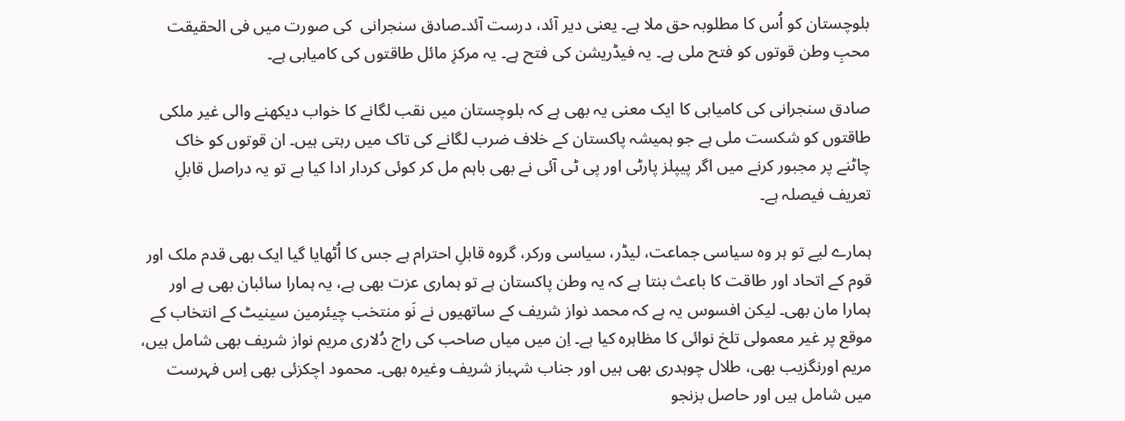بلوچستان کو اُس کا مطلوبہ حق ملا ہے۔ یعنی دیر آئد، درست آئد۔صادق سنجرانی  کی صورت میں فی الحقیقت محبِ وطن قوتوں کو فتح ملی ہے۔ یہ فیڈریشن کی فتح ہے۔ یہ مرکزِ مائل طاقتوں کی کامیابی ہے۔

صادق سنجرانی کی کامیابی کا ایک معنی یہ بھی ہے کہ بلوچستان میں نقب لگانے کا خواب دیکھنے والی غیر ملکی طاقتوں کو شکست ملی ہے جو ہمیشہ پاکستان کے خلاف ضرب لگانے کی تاک میں رہتی ہیں۔ ان قوتوں کو خاک چاٹنے پر مجبور کرنے میں اگر پیپلز پارٹی اور پی ٹی آئی نے بھی باہم مل کر کوئی کردار ادا کیا ہے تو یہ دراصل قابلِ تعریف فیصلہ ہے۔

ہمارے لیے تو ہر وہ سیاسی جماعت، لیڈر، سیاسی ورکر، گروہ قابلِ احترام ہے جس کا اُٹھایا گیا ایک بھی قدم ملک اور قوم کے اتحاد اور طاقت کا باعث بنتا ہے کہ یہ وطن پاکستان ہے تو ہماری عزت بھی ہے، یہ ہمارا سائبان بھی ہے اور ہمارا مان بھی۔ لیکن افسوس یہ ہے کہ محمد نواز شریف کے ساتھیوں نے نَو منتخب چیئرمین سینیٹ کے انتخاب کے موقع پر غیر معمولی تلخ نوائی کا مظاہرہ کیا ہے۔ اِن میں میاں صاحب کی راج دُلاری مریم نواز شریف بھی شامل ہیں، مریم اورنگزیب بھی، طلال چوہدری بھی ہیں اور جناب شہباز شریف وغیرہ بھی۔ محمود اچکزئی بھی اِس فہرست میں شامل ہیں اور حاصل بزنجو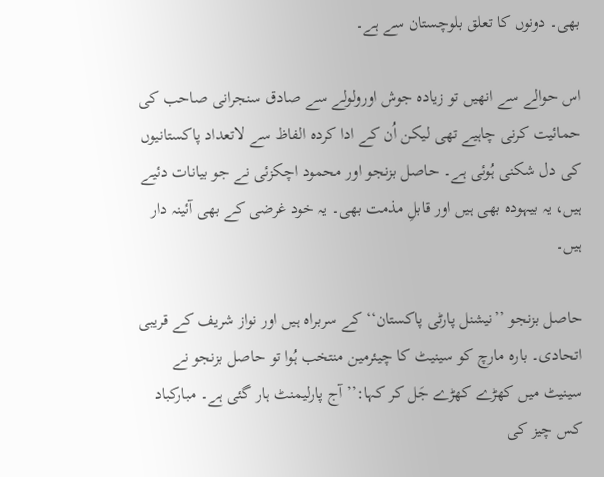بھی۔ دونوں کا تعلق بلوچستان سے ہے۔

اس حوالے سے انھیں تو زیادہ جوش اورولولے سے صادق سنجرانی صاحب کی حمائیت کرنی چاہیے تھی لیکن اُن کے ادا کردہ الفاظ سے لاتعداد پاکستانیوں کی دل شکنی ہُوئی ہے۔ حاصل بزنجو اور محمود اچکزئی نے جو بیانات دئیے ہیں، یہ بیہودہ بھی ہیں اور قابلِ مذمت بھی۔ یہ خود غرضی کے بھی آئینہ دار ہیں۔

حاصل بزنجو ’’نیشنل پارٹی پاکستان‘‘ کے سربراہ ہیں اور نواز شریف کے قریبی اتحادی۔ بارہ مارچ کو سینیٹ کا چیئرمین منتخب ہُوا تو حاصل بزنجو نے سینیٹ میں کھڑے کھڑے جَل کر کہا:’’آج پارلیمنٹ ہار گئی ہے۔ مبارکباد کس چیز کی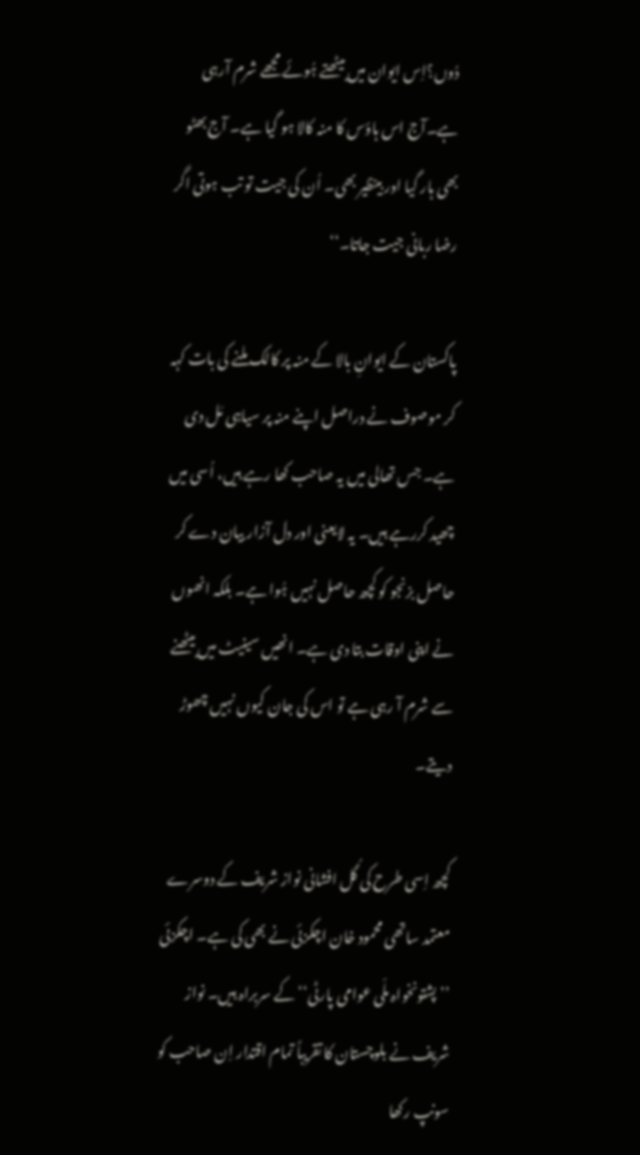دُوں؟اِس ایوان میں بیٹھتے ہُوئے مجھے شرم آرہی ہے۔آج اس ہاؤس کا منہ کالا ہو گیا ہے۔ آج بھٹو بھی ہار گیا اور بینظیر بھی۔ اُن کی جیت تو تب ہوتی اگر رضا ربانی جیت جاتا۔‘‘

پاکستان کے ایوانِ بالا کے منہ پر کالک ملنے کی بات کہہ کر موصوف نے دراصل اپنے منہ پر سیاہی مَل دی ہے۔ جس تھالی میں یہ صاحب کھا رہے ہیں، اُسی میں چھید کررہے ہیں۔ یہ لایعنی اور دل آزار بیان دے کر حاصل بزنجو کو کچھ حاصل نہیں ہُوا ہے۔ بلکہ انھوں نے اپنی اوقات بتا دی ہے۔ انھیں سینیٹ میں بیٹھنے سے شرم آ رہی ہے تو اس کی جان کیوں نہیں چھوڑ دیتے۔

کچھ اِسی طرح کی گُل افشانی نواز شریف کے دوسرے معتمد ساتھی محمود خان اچکزئی نے بھی کی ہے۔ اچکزئی ’’پشتونخواہ ملّی عوامی پارٹی‘‘ کے سربراہ ہیں۔ نواز شریف نے بلوچستان کا تقریباً تمام اقتدار اِن صاحب کو سونپ رکھا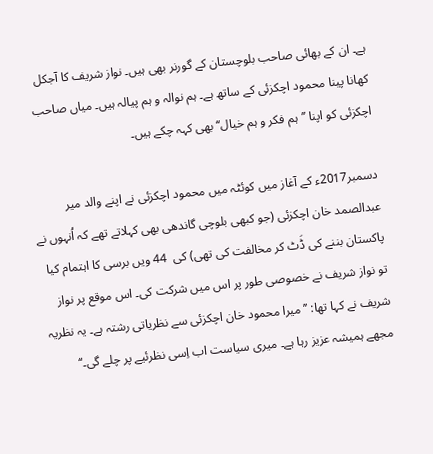ہے۔ ان کے بھائی صاحب بلوچستان کے گورنر بھی ہیں۔ نواز شریف کا آجکل کھانا پینا محمود اچکزئی کے ساتھ ہے۔ ہم نوالہ و ہم پیالہ ہیں۔ میاں صاحب اچکزئی کو اپنا ’’ہم فکر و ہم خیال‘‘ بھی کہہ چکے ہیں۔

دسمبر2017ء کے آغاز میں کوئٹہ میں محمود اچکزئی نے اپنے والد میر عبدالصمد خان اچکزئی (جو کبھی بلوچی گاندھی بھی کہلاتے تھے کہ اُنہوں نے پاکستان بننے کی ڈَٹ کر مخالفت کی تھی) کی  44 ویں برسی کا اہتمام کیا تو نواز شریف نے خصوصی طور پر اس میں شرکت کی۔ اس موقع پر نواز شریف نے کہا تھا: ’’میرا محمود خان اچکزئی سے نظریاتی رشتہ ہے۔ یہ نظریہ مجھے ہمیشہ عزیز رہا ہے۔ میری سیاست اب اِسی نظرئیے پر چلے گی۔‘‘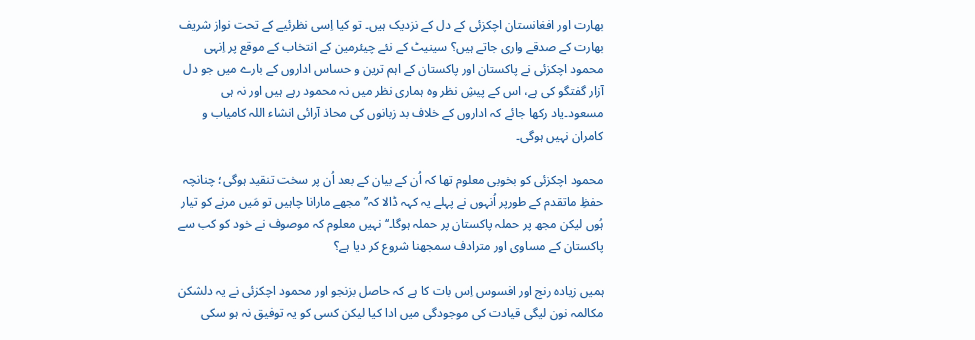بھارت اور افغانستان اچکزئی کے دل کے نزدیک ہیں۔ تو کیا اِسی نظرئیے کے تحت نواز شریف بھارت کے صدقے واری جاتے ہیں؟ سینیٹ کے نئے چیئرمین کے انتخاب کے موقع پر اِنہی محمود اچکزئی نے پاکستان اور پاکستان کے اہم ترین و حساس اداروں کے بارے میں جو دل آزار گفتگو کی ہے، اس کے پیشِ نظر وہ ہماری نظر میں نہ محمود رہے ہیں اور نہ ہی مسعود۔یاد رکھا جائے کہ اداروں کے خلاف بد زبانوں کی محاذ آرائی انشاء اللہ کامیاب و کامران نہیں ہوگی۔

محمود اچکزئی کو بخوبی معلوم تھا کہ اُن کے بیان کے بعد اُن پر سخت تنقید ہوگی؛ چنانچہ حفظِ ماتقدم کے طورپر اُنہوں نے پہلے یہ کہہ ڈالا کہ’’مجھے مارانا چاہیں تو مَیں مرنے کو تیار ہُوں لیکن مجھ پر حملہ پاکستان پر حملہ ہوگا۔‘‘ نہیں معلوم کہ موصوف نے خود کو کب سے پاکستان کے مساوی اور مترادف سمجھنا شروع کر دیا ہے؟

ہمیں زیادہ رنج اور افسوس اِس بات کا ہے کہ حاصل بزنجو اور محمود اچکزئی نے یہ دلشکن مکالمہ نون لیگی قیادت کی موجودگی میں ادا کیا لیکن کسی کو یہ توفیق نہ ہو سکی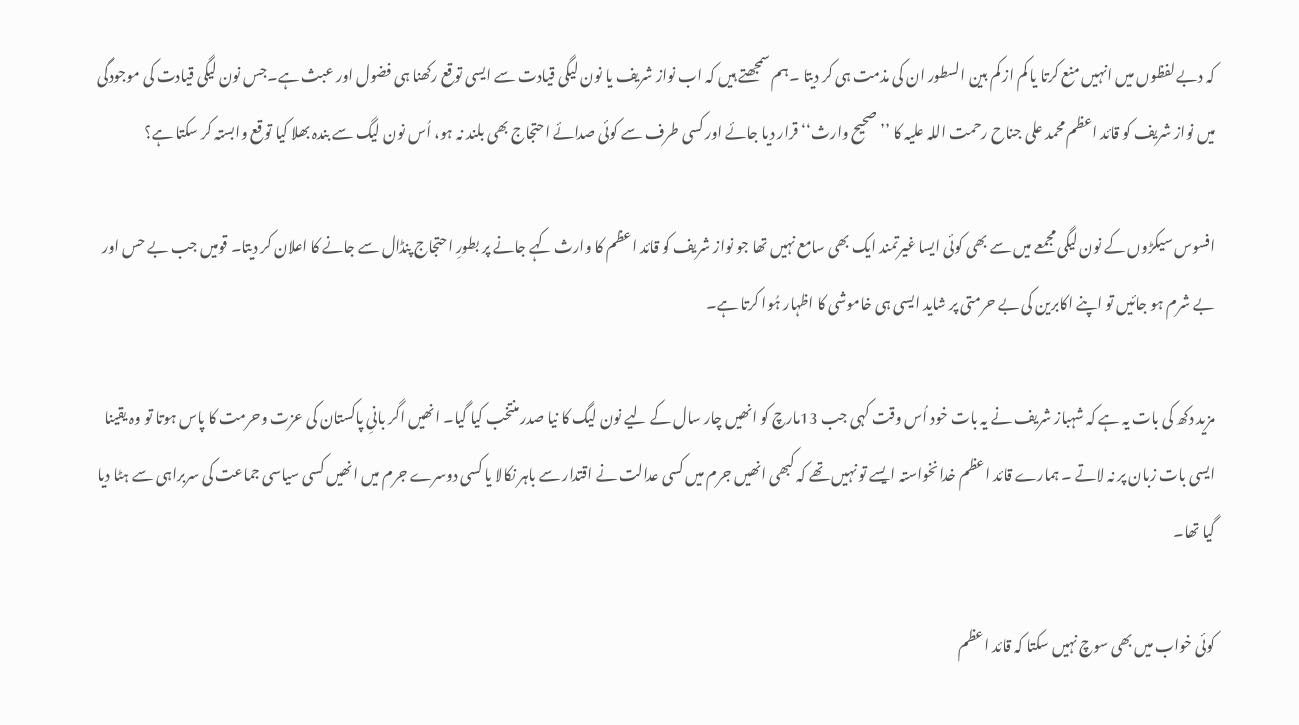کہ دبے لفظوں میں انہیں منع کرتا یا کم از کم بین السطور ان کی مذمت ہی کر دیتا ۔ہم سمجھتے ہیں کہ اب نواز شریف یا نون لیگی قیادت سے ایسی توقع رکھنا ہی فضول اور عبث ہے۔جس نون لیگی قیادت کی موجودگی میں نواز شریف کو قائد اعظم محمد علی جناح رحمت اللہ علیہ کا ’’صحیح وارث‘‘ قرار دیا جائے اور کسی طرف سے کوئی صدائے احتجاج بھی بلند نہ ہو، اُس نون لیگ سے بندہ بھلا کیا توقع وابستہ کر سکتا ہے؟

افسوس سیکڑوں کے نون لیگی مجمعے میں سے بھی کوئی ایسا غیرتمند ایک بھی سامع نہیں تھا جو نواز شریف کو قائد اعظم کا وارث کہے جانے پر بطورِ احتجاج پنڈال سے جانے کا اعلان کر دیتا۔ قومیں جب بے حس اور بے شرم ہو جائیں تو اپنے اکابرین کی بے حرمتی پر شاید ایسی ہی خاموشی کا اظہار ہُوا کرتا ہے۔

مزید دکھ کی بات یہ ہے کہ شہباز شریف نے یہ بات خود اُس وقت کہی جب 13مارچ کو انھیں چار سال کے لیے نون لیگ کا نیا صدر منتخب کیا گیا۔ انھیں اگر بانیِ پاکستان کی عزت وحرمت کا پاس ہوتا تو وہ یقینا ایسی بات زبان پر نہ لاتے ۔ ہمارے قائد اعظم خدانخواستہ ایسے تو نہیں تھے کہ کبھی انھیں جرم میں کسی عدالت نے اقتدار سے باہر نکالا یا کسی دوسرے جرم میں انھیں کسی سیاسی جماعت کی سربراہی سے ہٹا دیا گیا تھا۔

کوئی خواب میں بھی سوچ نہیں سکتا کہ قائد اعظم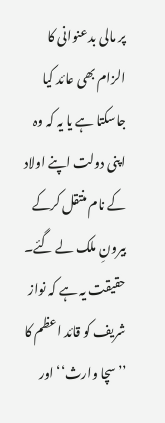پر مالی بدعنوانی کا الزام بھی عائد کیا جاسکتا ہے یا یہ کہ وہ اپنی دولت اپنے اولاد کے نام منتقل کرکے بیرونِ ملک لے گئے۔ حقیقت یہ ہے کہ نواز شریف کو قائد اعظم کا ’’سچا وارث‘‘ اور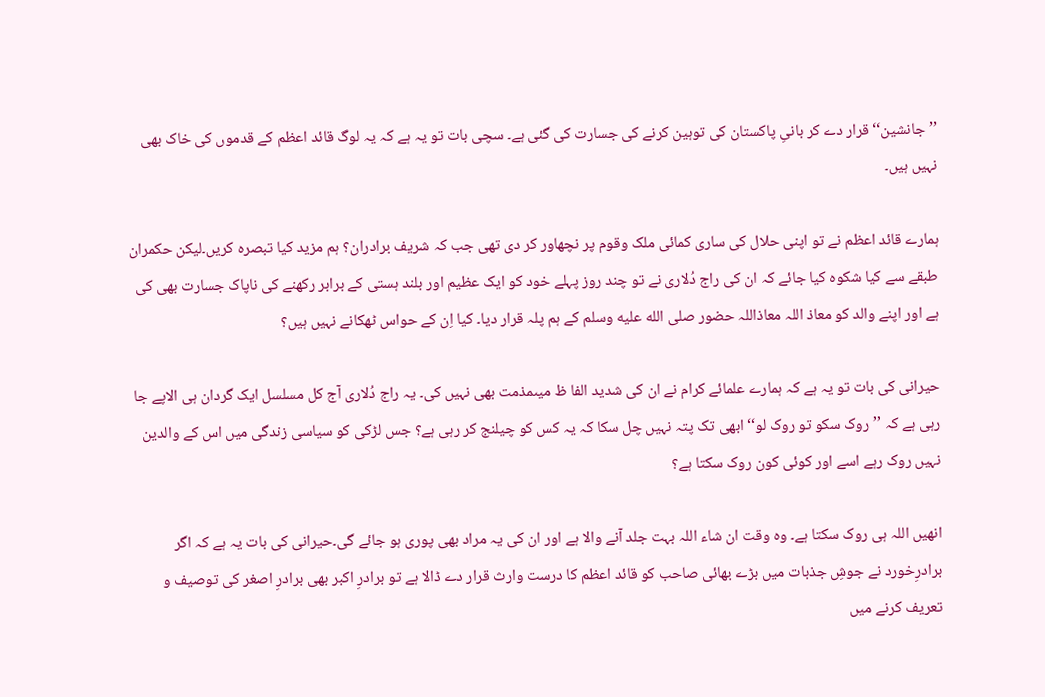’’جانشین‘‘ قرار دے کر بانیِ پاکستان کی توہین کرنے کی جسارت کی گئی ہے۔ سچی بات تو یہ ہے کہ یہ لوگ قائد اعظم کے قدموں کی خاک بھی نہیں ہیں۔

ہمارے قائد اعظم نے تو اپنی حلال کی ساری کمائی ملک وقوم پر نچھاور کر دی تھی جب کہ شریف برادران؟ ہم مزید کیا تبصرہ کریں۔لیکن حکمران طبقے سے کیا شکوہ کیا جائے کہ ان کی راج دُلاری نے تو چند روز پہلے خود کو ایک عظیم اور بلند ہستی کے برابر رکھنے کی ناپاک جسارت بھی کی ہے اور اپنے والد کو معاذ اللہ معاذاللہ حضور صلى الله عليه وسلم کے ہم پلہ قرار دیا۔ کیا اِن کے حواس ٹھکانے نہیں ہیں؟

حیرانی کی بات تو یہ ہے کہ ہمارے علمائے کرام نے ان کی شدید الفا ظ میںمذمت بھی نہیں کی۔ یہ راج دُلاری آج کل مسلسل ایک گردان ہی الاپے جا رہی ہے کہ ’’روک سکو تو روک لو‘‘ ابھی تک پتہ نہیں چل سکا کہ یہ کس کو چیلنج کر رہی ہے؟ جس لڑکی کو سیاسی زندگی میں اس کے والدین  نہیں روک رہے اسے اور کوئی کون روک سکتا ہے؟

انھیں اللہ ہی روک سکتا ہے۔ وہ وقت ان شاء اللہ بہت جلد آنے والا ہے اور ان کی یہ مراد بھی پوری ہو جائے گی۔حیرانی کی بات یہ ہے کہ اگر برادرِخورد نے جوشِ جذبات میں بڑے بھائی صاحب کو قائد اعظم کا درست وارث قرار دے ڈالا ہے تو برادرِ اکبر بھی برادرِ اصغر کی توصیف و تعریف کرنے میں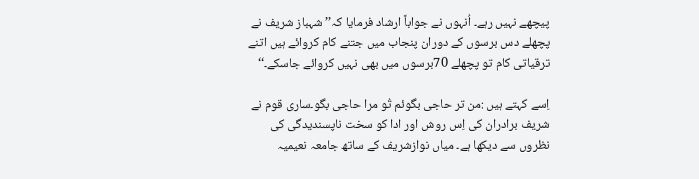پیچھے نہیں رہے۔ اُنہوں نے جواباً ارشاد فرمایا کہ’’شہباز شریف نے پچھلے دس برسوں کے دوران پنجاب میں جتنے کام کروائے ہیں اتنے ترقیاتی کام تو پچھلے 70برسوں میں بھی نہیں کروائے جاسکے۔‘‘

اِسے کہتے ہیں :من تر حاجی بگوئم تُو مرا حاجی بگو۔ساری قوم نے شریف برادران کی اِس روش اور ادا کو سخت ناپسندیدگی کی نظروں سے دیکھا ہے۔ میاں نوازشریف کے ساتھ جامعہ نعیمیہ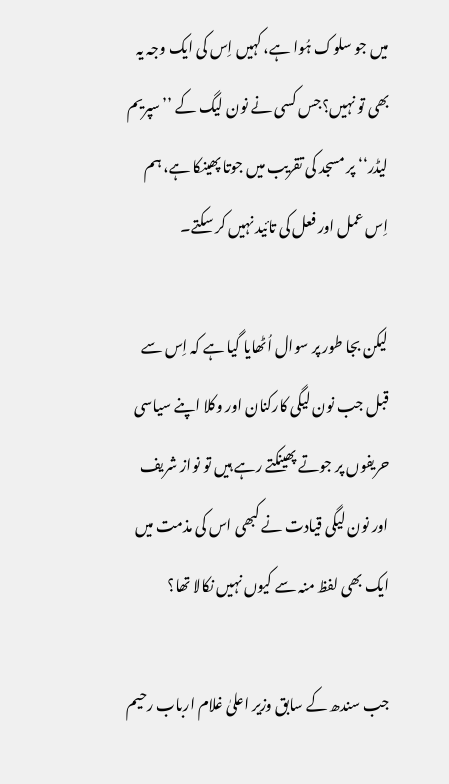میں جو سلوک ہُوا ہے، کہیں اِس کی ایک وجہ یہ بھی تو نہیں؟جس کسی نے نون لیگ کے ’’سپریم لیڈر‘‘ پر مسجد کی تقریب میں جوتا پھینکا ہے، ہم اِس عمل اور فعل کی تائید نہیں کر سکتے۔

لیکن بجا طور پر سوال اُٹھایا گیا ہے کہ اِس سے قبل جب نون لیگی کارکنان اور وکلا اپنے سیاسی حریفوں پر جوتے پھینکتے رہے ہیں تو نواز شریف اور نون لیگی قیادت نے کبھی اس کی مذمت میں ایک بھی لفظ منہ سے کیوں نہیں نکالا تھا؟

جب سندھ کے سابق وزیر اعلیٰ غلام ارباب رحیم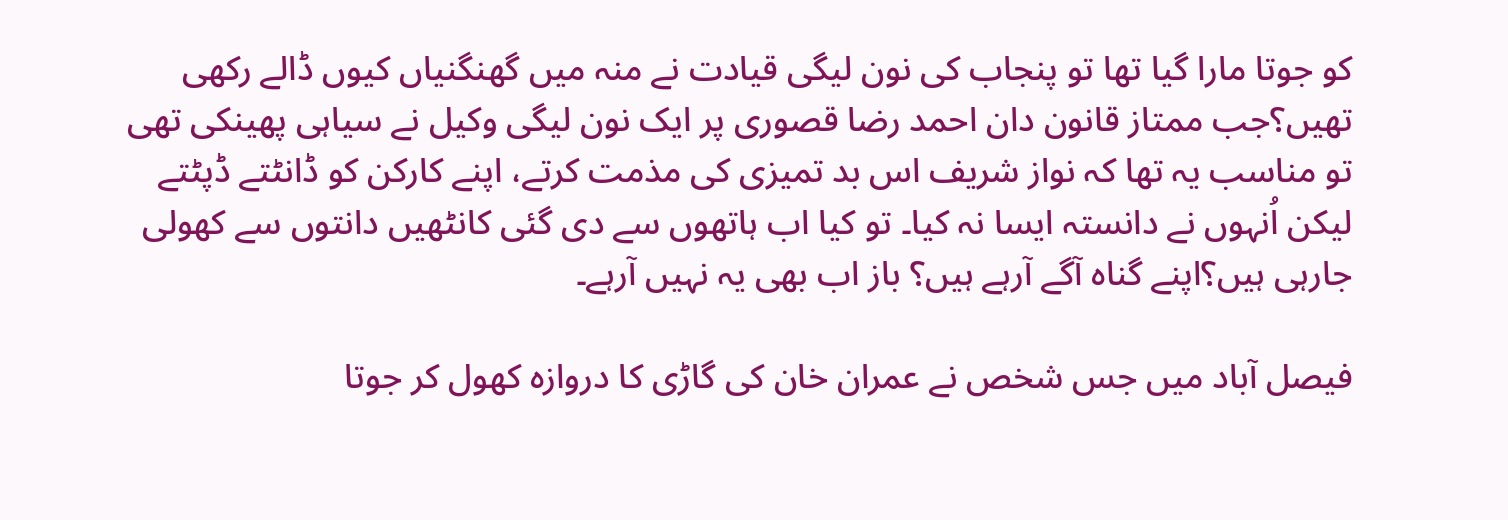کو جوتا مارا گیا تھا تو پنجاب کی نون لیگی قیادت نے منہ میں گھنگنیاں کیوں ڈالے رکھی تھیں؟جب ممتاز قانون دان احمد رضا قصوری پر ایک نون لیگی وکیل نے سیاہی پھینکی تھی تو مناسب یہ تھا کہ نواز شریف اس بد تمیزی کی مذمت کرتے، اپنے کارکن کو ڈانٹتے ڈپٹتے لیکن اُنہوں نے دانستہ ایسا نہ کیا۔ تو کیا اب ہاتھوں سے دی گئی کانٹھیں دانتوں سے کھولی جارہی ہیں؟اپنے گناہ آگے آرہے ہیں؟ باز اب بھی یہ نہیں آرہے۔

فیصل آباد میں جس شخص نے عمران خان کی گاڑی کا دروازہ کھول کر جوتا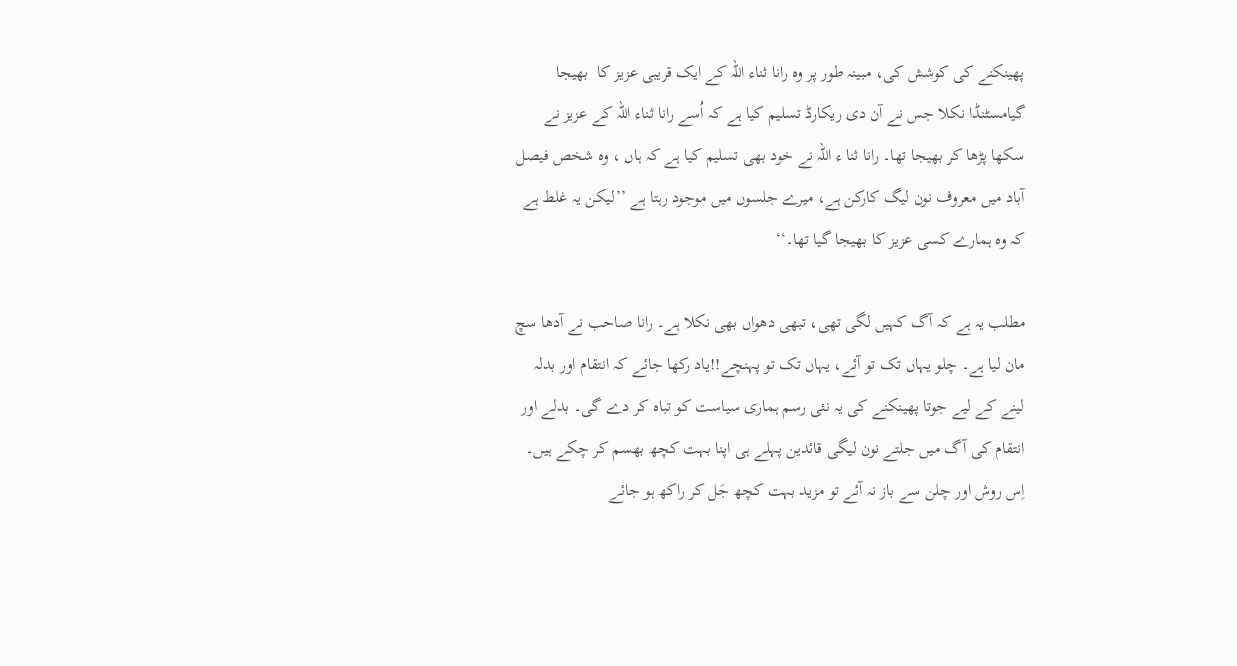پھینکنے کی کوشش کی، مبینہ طور پر وہ رانا ثناء اللہ کے ایک قریبی عزیز کا  بھیجا گیامسٹنڈا نکلا جس نے آن دی ریکارڈ تسلیم کیا ہے کہ اُسے رانا ثناء اللہ کے عزیز نے سکھا پڑھا کر بھیجا تھا۔ رانا ثنا ء اللہ نے خود بھی تسلیم کیا ہے کہ ہاں ، وہ شخص فیصل آباد میں معروف نون لیگ کارکن ہے، میرے جلسوں میں موجود رہتا ہے ’’لیکن یہ غلط ہے کہ وہ ہمارے کسی عزیز کا بھیجا گیا تھا۔‘‘

مطلب یہ ہے کہ آگ کہیں لگی تھی، تبھی دھواں بھی نکلا ہے۔ رانا صاحب نے آدھا سچ مان لیا ہے۔ چلو یہاں تک تو آئے، یہاں تک تو پہنچے!!یاد رکھا جائے کہ انتقام اور بدلہ لینے کے لیے جوتا پھینکنے کی یہ نئی رسم ہماری سیاست کو تباہ کر دے گی۔ بدلے اور انتقام کی آگ میں جلتے نون لیگی قائدین پہلے ہی اپنا بہت کچھ بھسم کر چکے ہیں۔ اِس روش اور چلن سے باز نہ آئے تو مزید بہت کچھ جَل کر راکھ ہو جائے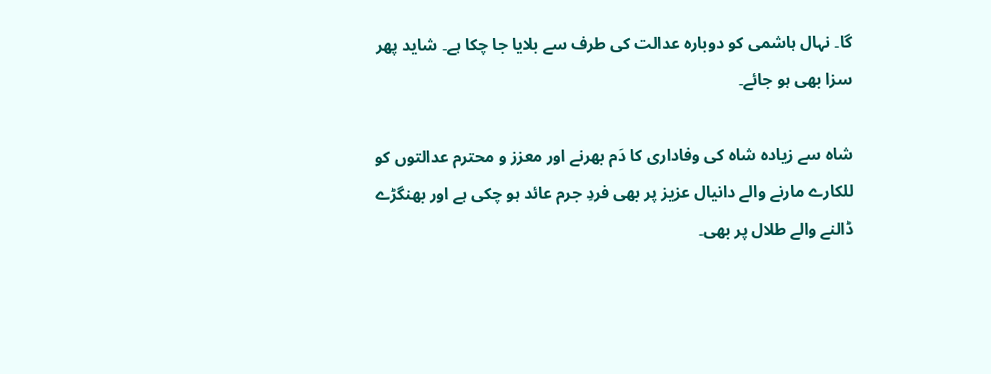گا۔ نہال ہاشمی کو دوبارہ عدالت کی طرف سے بلایا جا چکا ہے۔ شاید پھر سزا بھی ہو جائے۔

شاہ سے زیادہ شاہ کی وفاداری کا دَم بھرنے اور معزز و محترم عدالتوں کو للکارے مارنے والے دانیال عزیز پر بھی فردِ جرم عائد ہو چکی ہے اور بھنگڑے ڈالنے والے طلال پر بھی۔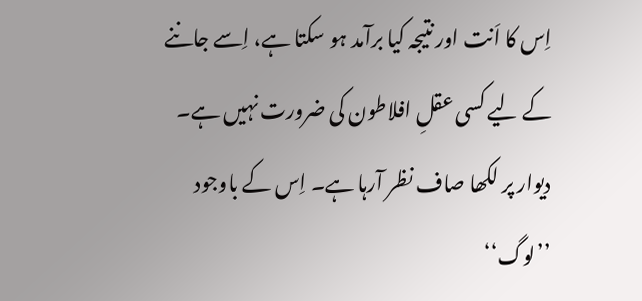اِس کا اَنت اور نتیجہ کیا برآمد ہو سکتا ہے، اِسے جاننے کے لیے کسی عقلِ افلاطون کی ضرورت نہیں ہے۔ دیوار پر لکھا صاف نظر آرہا ہے۔ اِس کے باوجود ’’لوگ‘‘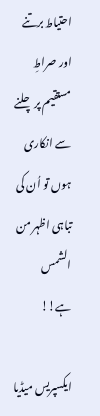احتیاط برتنے اور صراطِ مستقیم پر چلنے سے انکاری ہوں تو اُن کی تباہی اظہر من الشمس ہے!!

ایکسپریس میڈیا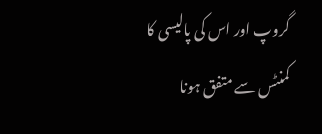گروپ اور اس کی پالیسی کا کمنٹس سے متفق ہونا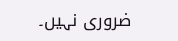ضروری نہیں۔